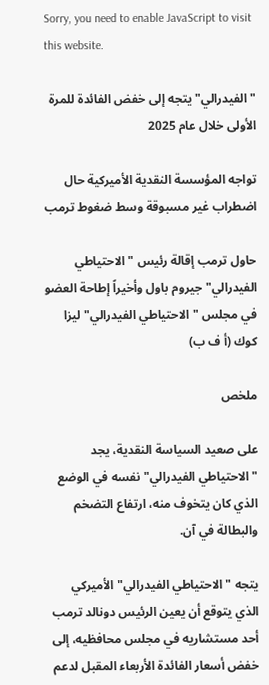Sorry, you need to enable JavaScript to visit this website.

"الفيدرالي" يتجه إلى خفض الفائدة للمرة الأولى خلال عام 2025

تواجه المؤسسة النقدية الأميركية حال اضطراب غير مسبوقة وسط ضغوط ترمب

حاول ترمب إقالة رئيس "الاحتياطي الفيدرالي" جيروم باول وأخيراً إطاحة العضو في مجلس "الاحتياطي الفيدرالي" ليزا كوك (أ ف ب)

ملخص

على صعيد السياسة النقدية، يجد "الاحتياطي الفيدرالي" نفسه في الوضع الذي كان يتخوف منه، ارتفاع التضخم والبطالة في آن.

يتجه "الاحتياطي الفيدرالي" الأميركي الذي يتوقع أن يعين الرئيس دونالد ترمب أحد مستشاريه في مجلس محافظيه، إلى خفض أسعار الفائدة الأربعاء المقبل لدعم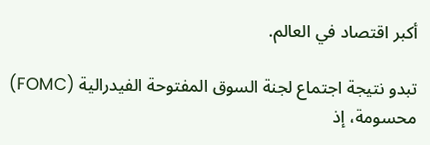أكبر اقتصاد في العالم.

تبدو نتيجة اجتماع لجنة السوق المفتوحة الفيدرالية (FOMC) محسومة، إذ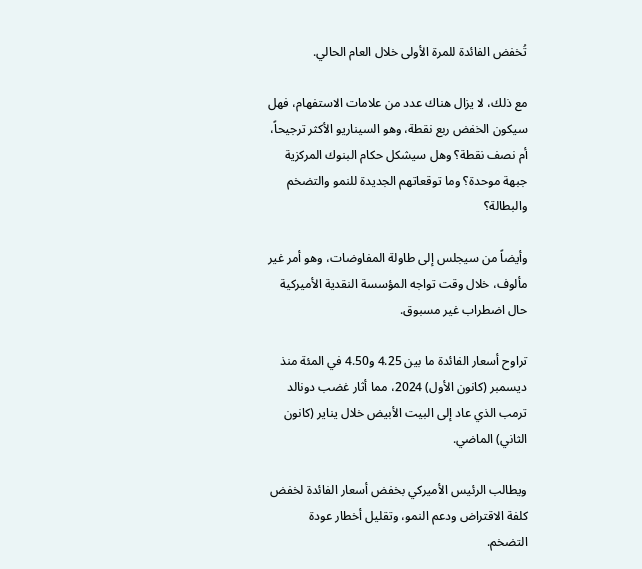تُخفض الفائدة للمرة الأولى خلال العام الحالي.

مع ذلك، لا يزال هناك عدد من علامات الاستفهام، فهل سيكون الخفض ربع نقطة، وهو السيناريو الأكثر ترجيحاً، أم نصف نقطة؟ وهل سيشكل حكام البنوك المركزية جبهة موحدة؟ وما توقعاتهم الجديدة للنمو والتضخم والبطالة؟

وأيضاً من سيجلس إلى طاولة المفاوضات، وهو أمر غير مألوف، خلال وقت تواجه المؤسسة النقدية الأميركية حال اضطراب غير مسبوق.

تراوح أسعار الفائدة ما بين 4.25 و4.50 في المئة منذ ديسمبر (كانون الأول) 2024، مما أثار غضب دونالد ترمب الذي عاد إلى البيت الأبيض خلال يناير (كانون الثاني) الماضي.

ويطالب الرئيس الأميركي بخفض أسعار الفائدة لخفض كلفة الاقتراض ودعم النمو، وتقليل أخطار عودة التضخم.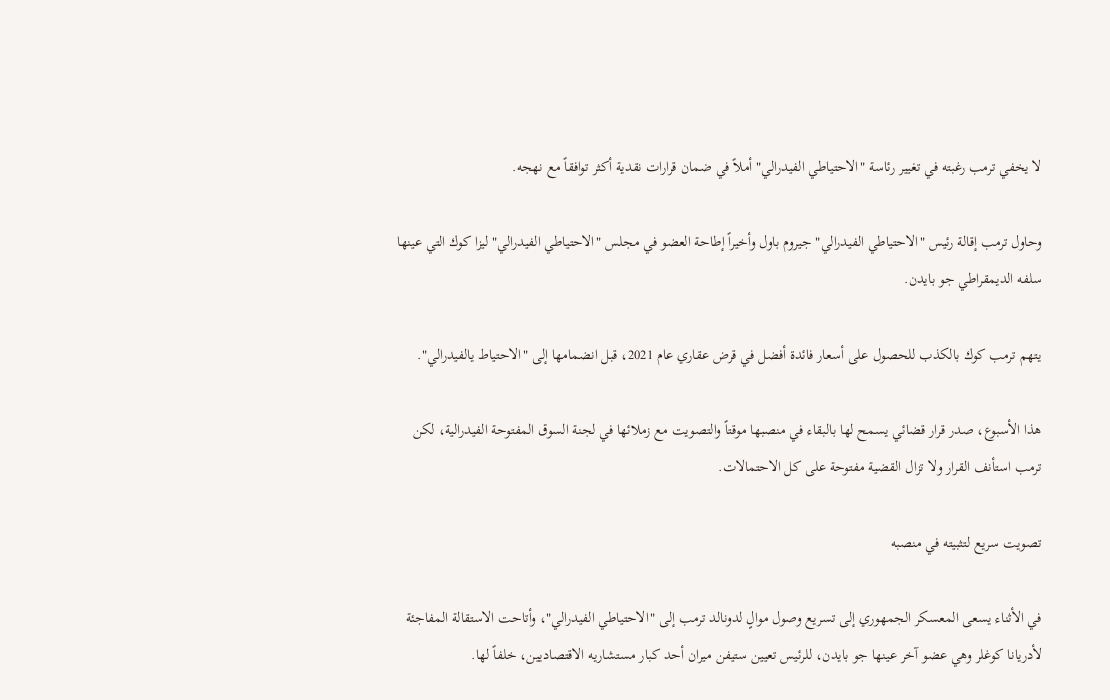لا يخفي ترمب رغبته في تغيير رئاسة "الاحتياطي الفيدرالي" أملاً في ضمان قرارات نقدية أكثر توافقاً مع نهجه.

وحاول ترمب إقالة رئيس "الاحتياطي الفيدرالي" جيروم باول وأخيراً إطاحة العضو في مجلس "الاحتياطي الفيدرالي" ليزا كوك التي عينها سلفه الديمقراطي جو بايدن.

يتهم ترمب كوك بالكذب للحصول على أسعار فائدة أفضل في قرض عقاري عام 2021، قبل انضمامها إلى "الاحتياط يالفيدرالي".

هذا الأسبوع، صدر قرار قضائي يسمح لها بالبقاء في منصبها موقتاً والتصويت مع زملائها في لجنة السوق المفتوحة الفيدرالية، لكن ترمب استأنف القرار ولا تزال القضية مفتوحة على كل الاحتمالات.

تصويت سريع لتثبيته في منصبه

في الأثناء يسعى المعسكر الجمهوري إلى تسريع وصول موالٍ لدونالد ترمب إلى "الاحتياطي الفيدرالي"، وأتاحت الاستقالة المفاجئة لأدريانا كوغلر وهي عضو آخر عينها جو بايدن، للرئيس تعيين ستيفن ميران أحد كبار مستشاريه الاقتصاديين، خلفاً لها.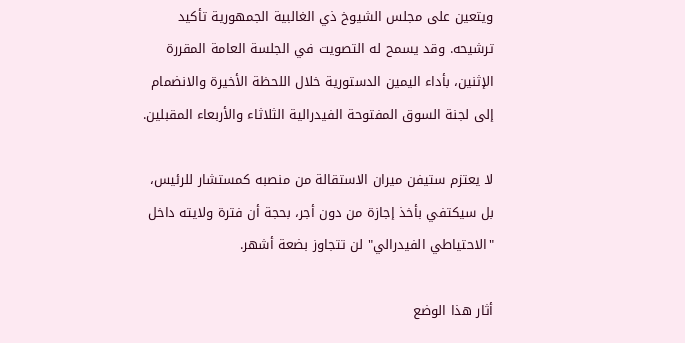ويتعين على مجلس الشيوخ ذي الغالبية الجمهورية تأكيد ترشيحه. وقد يسمح له التصويت في الجلسة العامة المقررة الإثنين، بأداء اليمين الدستورية خلال اللحظة الأخيرة والانضمام إلى لجنة السوق المفتوحة الفيدرالية الثلاثاء والأربعاء المقبلين.

لا يعتزم ستيفن ميران الاستقالة من منصبه كمستشار للرئيس، بل سيكتفي بأخذ إجازة من دون أجر، بحجة أن فترة ولايته داخل "الاحتياطي الفيدرالي" لن تتجاوز بضعة أشهر.

أثار هذا الوضع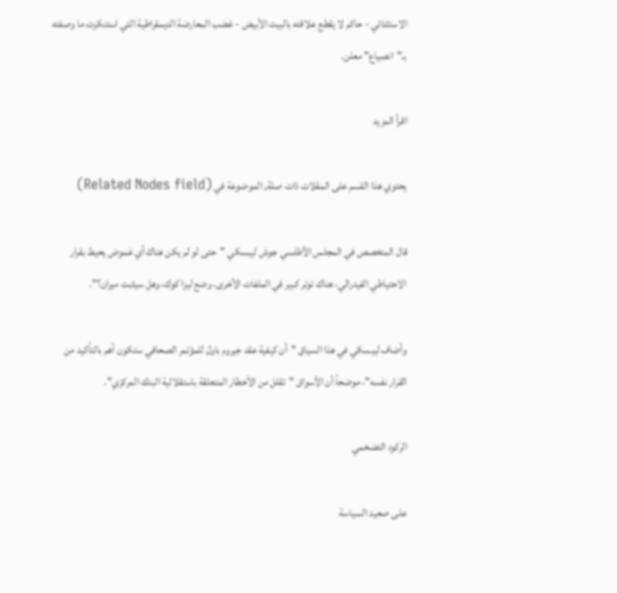الاستثنائي - حاكم لا يقطع علاقته بالبيت الأبيض - غضب المعارضة الديمقراطية التي استنكرت ما وصفته بـ"انصياع" معلن.

اقرأ المزيد

يحتوي هذا القسم على المقلات ذات صلة, الموضوعة في (Related Nodes field)

قال المتخصص في المجلس الأطلسي جوش ليبسكي "حتى لو لم يكن هناك أي غموض يحيط بقرار الاحتياطي الفيدرالي، هناك توتر كبير في الملفات الأخرى، وضع ليزا كوك، وهل سيثبت ميران؟".

وأضاف ليبسكي في هذا السياق "أن كيفية عقد جيروم باول للمؤتمر الصحافي ستكون أهم بالتأكيد من القرار نفسه"، موضحاً أن الأسواق "تقلل من الأخطار المتعلقة باستقلالية البنك المركزي".

الركود التضخمي

على صعيد السياسة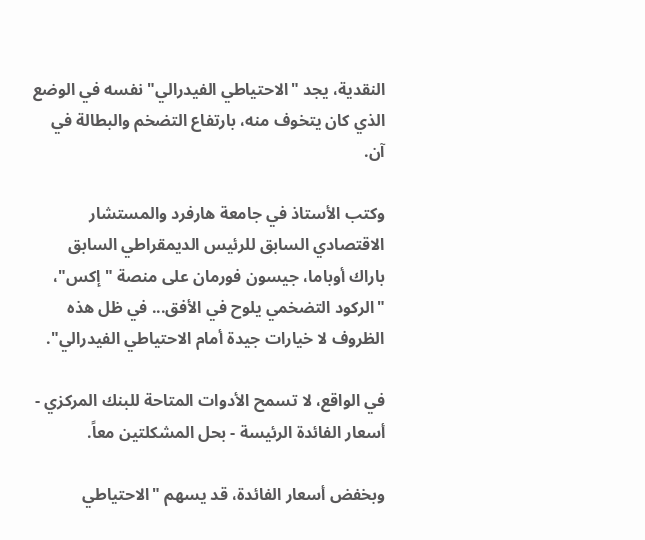النقدية، يجد "الاحتياطي الفيدرالي" نفسه في الوضع الذي كان يتخوف منه، بارتفاع التضخم والبطالة في آن.

وكتب الأستاذ في جامعة هارفرد والمستشار الاقتصادي السابق للرئيس الديمقراطي السابق باراك أوباما، جيسون فورمان على منصة "إكس"، "الركود التضخمي يلوح في الأفق... في ظل هذه الظروف لا خيارات جيدة أمام الاحتياطي الفيدرالي".

في الواقع، لا تسمح الأدوات المتاحة للبنك المركزي - أسعار الفائدة الرئيسة - بحل المشكلتين معاً.

وبخفض أسعار الفائدة، قد يسهم "الاحتياطي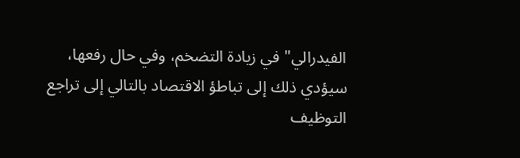الفيدرالي" في زيادة التضخم، وفي حال رفعها، سيؤدي ذلك إلى تباطؤ الاقتصاد بالتالي إلى تراجع التوظيف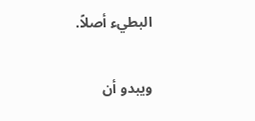البطيء أصلاً.

ويبدو أن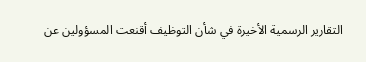التقارير الرسمية الأخيرة في شأن التوظيف أقنعت المسؤولين عن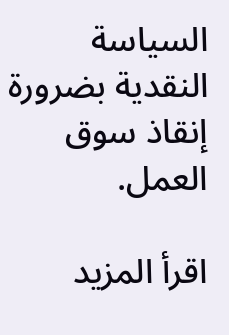السياسة النقدية بضرورة إنقاذ سوق العمل.

اقرأ المزيد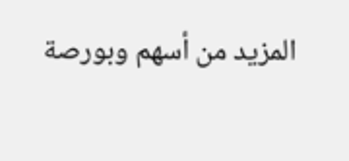المزيد من أسهم وبورصة